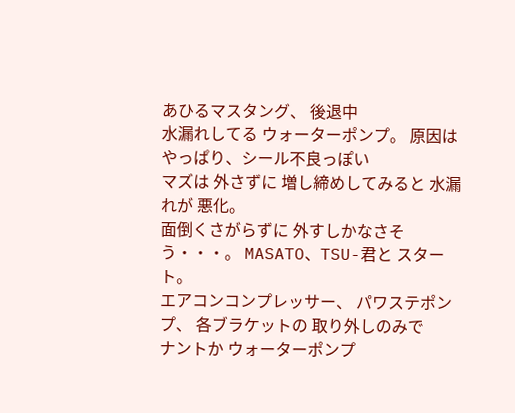あひるマスタング、 後退中
水漏れしてる ウォーターポンプ。 原因は やっぱり、シール不良っぽい
マズは 外さずに 増し締めしてみると 水漏れが 悪化。
面倒くさがらずに 外すしかなさそう・・・。 MASATO、TSU-君と スタート。
エアコンコンプレッサー、 パワステポンプ、 各ブラケットの 取り外しのみで
ナントか ウォーターポンプ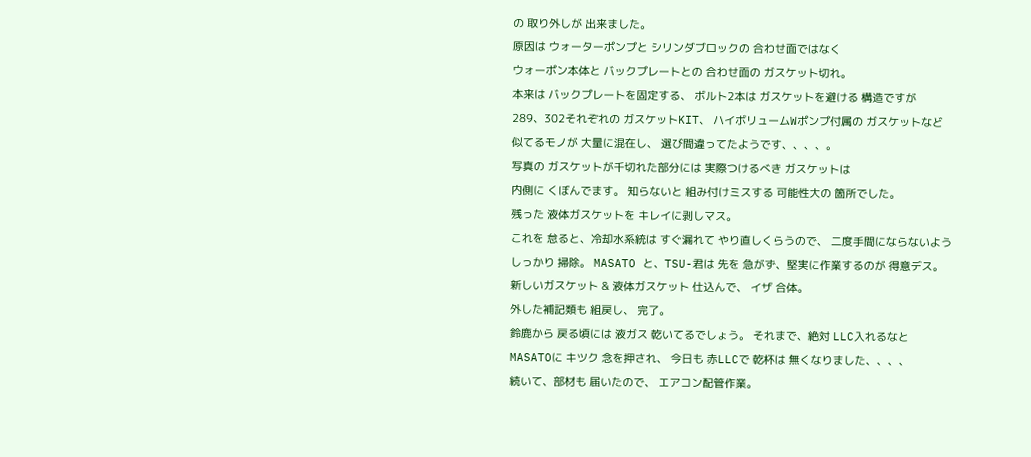の 取り外しが 出来ました。
原因は ウォーターポンプと シリンダブロックの 合わせ面ではなく
ウォーポン本体と バックプレートとの 合わせ面の ガスケット切れ。
本来は バックプレートを固定する、 ボルト2本は ガスケットを避ける 構造ですが
289、302それぞれの ガスケットKIT、 ハイボリュームWポンプ付属の ガスケットなど
似てるモノが 大量に混在し、 選び間違ってたようです、、、、。
写真の ガスケットが千切れた部分には 実際つけるべき ガスケットは
内側に くぼんでます。 知らないと 組み付けミスする 可能性大の 箇所でした。
残った 液体ガスケットを キレイに剥しマス。
これを 怠ると、冷却水系統は すぐ漏れて やり直しくらうので、 二度手間にならないよう
しっかり 掃除。 MASATO と、TSU-君は 先を 急がず、堅実に作業するのが 得意デス。
新しいガスケット & 液体ガスケット 仕込んで、 イザ 合体。
外した補記類も 組戻し、 完了。
鈴鹿から 戻る頃には 液ガス 乾いてるでしょう。 それまで、絶対 LLC入れるなと
MASATOに キツク 念を押され、 今日も 赤LLCで 乾杯は 無くなりました、、、、
続いて、部材も 届いたので、 エアコン配管作業。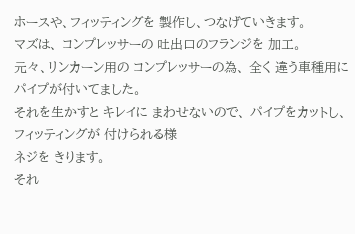ホースや、フィッティングを 製作し、つなげていきます。
マズは、 コンプレッサーの 吐出口のフランジを 加工。
元々、リンカーン用の コンプレッサーの為、 全く 違う車種用に パイプが付いてました。
それを生かすと キレイに まわせないので、 パイプをカットし、 フィッティングが 付けられる様
ネジを きります。
それ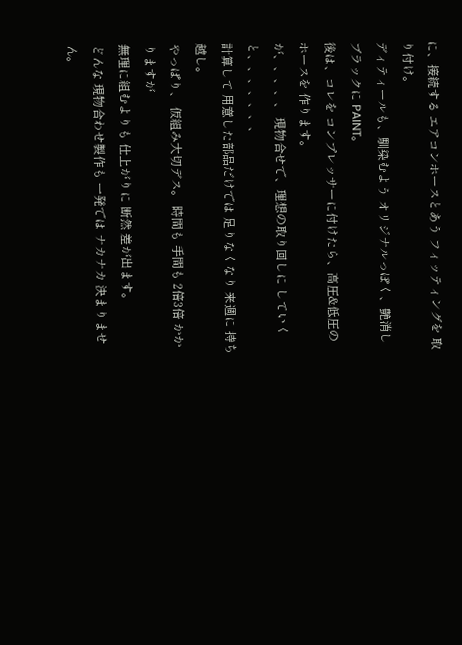に、接続する エアコンホースとあう フィッティングを 取り付け。
ディティールも、馴染むよう オリジナルっぽく、艶消しブラックに PAINT。
後は、コレを コンプレッサーに付けたら、高圧&低圧の ホースを 作ります。
が、、、、、 現物合せで、理想の取り回しに していくと、、、、、、、
計算して 用意した部品だけでは 足りなくなり 来週に 持ち越し。
やっぱり、 仮組み大切デス。 時間も 手間も 2倍3倍 かかりますが
無理に組むよりも 仕上がりに 断然 差が出ます。
どんな 現物合わせ製作も 一発では ナカナカ 決まりません。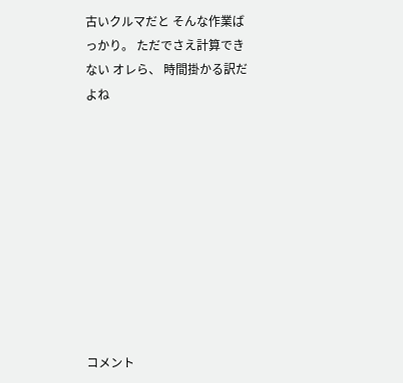古いクルマだと そんな作業ばっかり。 ただでさえ計算できない オレら、 時間掛かる訳だよね










コメント